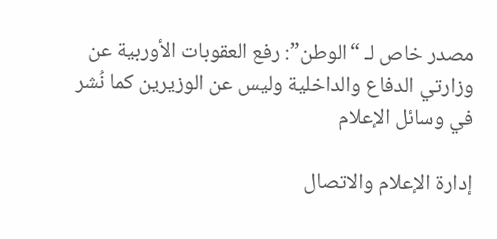مصدر خاص لـ “الوطن”: رفع العقوبات الأوربية عن وزارتي الدفاع والداخلية وليس عن الوزيرين كما نُشر في وسائل الإعلام

إدارة الإعلام والاتصال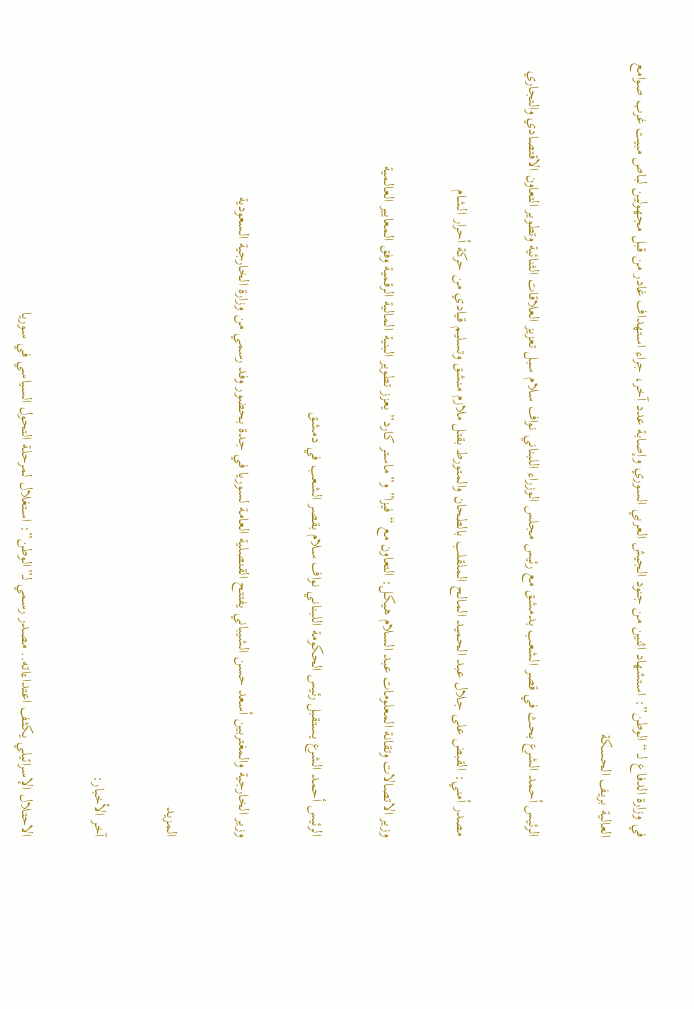في وزارة الدفاع لـ “الوطن”: استشهاد اثنين من جنود الجيش العربي السوري وإصابة عدد آخر، جراء استهداف غادر من قبل مجهولين لباص مبيت غرب صوامع العالية بريف الحسكة

الرئيس أحمد الشرع بحث في قصر الشعب بدمشق مع رئيس مجلس الوزراء اللبناني نواف سلام سبل تعزيز العلاقات الثنائية وتطوير التعاون الاقتصادي والتجاري

مصدر أمني: القبض على جلال عبد الحميد المالح الملقلب بالطحان والمتورط بقتل ملازم منشق وتسليم قيادي من حركة أحرار الشام

وزير الاتصالات وتقانة المعلومات عبد السلام هيكل: التعاون مع “فيزا” و”ماستر كارد” يعزز تطوير البنية المالية الرقمية وفق المعايير العالمية

الرئيس أحمد الشرع يستقبل رئيس الحكومة اللبناني نواف سلام بقصر الشعب في دمشق

وزير الخارجية والمغتربين أسعد حسن الشيباني يفتتح القنصلية العامة لسوريا في جدة بحضور وفد رسمي من وزارة الخارجية السعودية

المزيد

آخر الأخبار:

الاحتلال الإسرائيلي يكثف اعتداءاته.. مصدر رسمي لـ”الوطن”: استغلال لمرحلة التحول السياسي في سوريا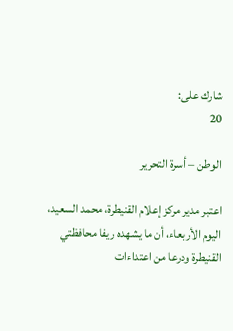شارك على:
20

الوطن – أسرة التحرير

اعتبر مدير مركز إعلام القنيطرة، محمد السعيد، اليوم الأربعاء، أن ما يشهده ريفا محافظتي القنيطرة ودرعا من اعتداءات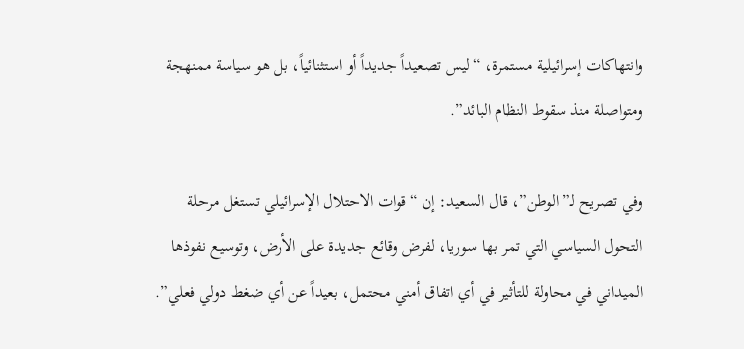وانتهاكات إسرائيلية مستمرة، “ليس تصعيداً جديداً أو استثنائياً، بل هو سياسة ممنهجة ومتواصلة منذ سقوط النظام البائد”.

وفي تصريح لـ”الوطن”، قال السعيد: إن “قوات الاحتلال الإسرائيلي تستغل مرحلة التحول السياسي التي تمر بها سوريا، لفرض وقائع جديدة على الأرض، وتوسيع نفوذها الميداني في محاولة للتأثير في أي اتفاق أمني محتمل، بعيداً عن أي ضغط دولي فعلي”.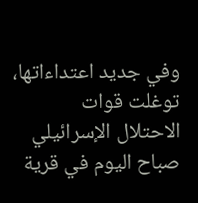وفي جديد اعتداءاتها، توغلت قوات الاحتلال الإسرائيلي صباح اليوم في قرية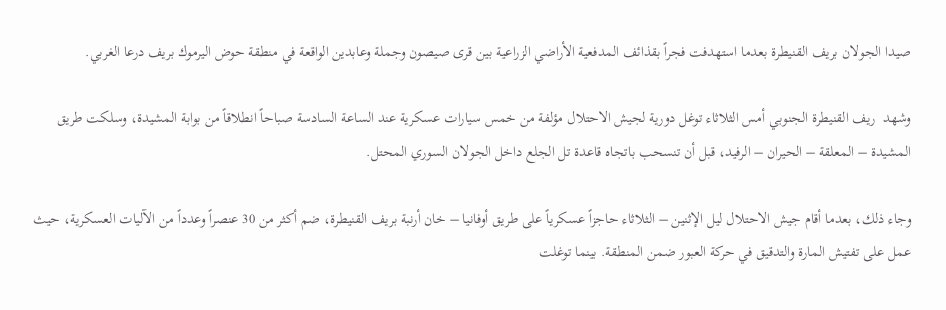صيدا الجولان بريف القنيطرة بعدما استهدفت فجراً بقذائف المدفعية الأراضي الزراعية بين قرى صيصون وجملة وعابدين الواقعة في منطقة حوض اليرموك بريف درعا الغربي.

وشهد  ريف القنيطرة الجنوبي أمس الثلاثاء توغل دورية لجيش الاحتلال مؤلفة من خمس سيارات عسكرية عند الساعة السادسة صباحاً انطلاقاً من بوابة المشيدة، وسلكت طريق المشيدة – المعلقة – الحيران – الرفيد، قبل أن تنسحب باتجاه قاعدة تل الجلع داخل الجولان السوري المحتل.

وجاء ذلك، بعدما أقام جيش الاحتلال ليل الإثنين – الثلاثاء حاجزاً عسكرياً على طريق أوفانيا – خان أرنبة بريف القنيطرة، ضم أكثر من 30 عنصراً وعدداً من الآليات العسكرية، حيث عمل على تفتيش المارة والتدقيق في حركة العبور ضمن المنطقة. بينما توغلت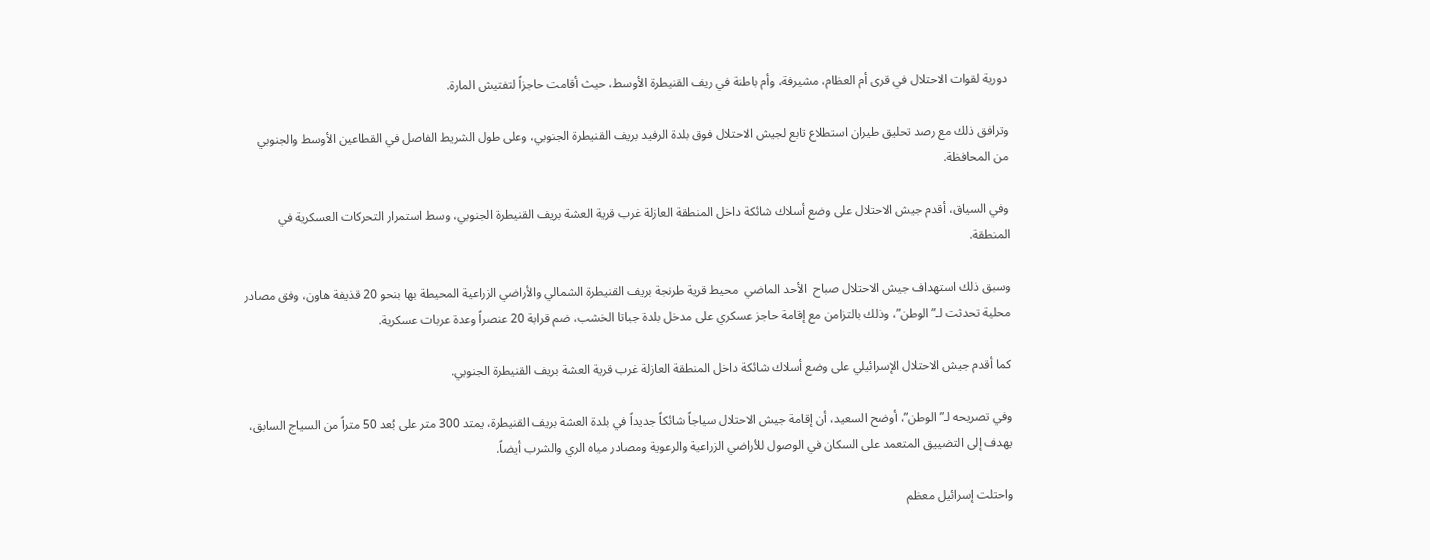دورية لقوات الاحتلال في قرى أم العظام، مشيرفة، وأم باطنة في ريف القنيطرة الأوسط، حيث أقامت حاجزاً لتفتيش المارة.

وترافق ذلك مع رصد تحليق طيران استطلاع تابع لجيش الاحتلال فوق بلدة الرفيد بريف القنيطرة الجنوبي، وعلى طول الشريط الفاصل في القطاعين الأوسط والجنوبي من المحافظة.

وفي السياق، أقدم جيش الاحتلال على وضع أسلاك شائكة داخل المنطقة العازلة غرب قرية العشة بريف القنيطرة الجنوبي، وسط استمرار التحركات العسكرية في المنطقة.

وسبق ذلك استهداف جيش الاحتلال صباح  الأحد الماضي  محيط قرية طرنجة بريف القنيطرة الشمالي والأراضي الزراعية المحيطة بها بنحو 20 قذيفة هاون، وفق مصادر محلية تحدثت لـ”الوطن”، وذلك بالتزامن مع إقامة حاجز عسكري على مدخل بلدة جباتا الخشب، ضم قرابة 20 عنصراً وعدة عربات عسكرية.

كما أقدم جيش الاحتلال الإسرائيلي على وضع أسلاك شائكة داخل المنطقة العازلة غرب قرية العشة بريف القنيطرة الجنوبي.

وفي تصريحه لـ”الوطن”، أوضح السعيد، أن إقامة جيش الاحتلال سياجاً شائكاً جديداً في بلدة العشة بريف القنيطرة، يمتد 300 متر على بُعد 50 متراً من السياج السابق، يهدف إلى التضييق المتعمد على السكان في الوصول للأراضي الزراعية والرعوية ومصادر مياه الري والشرب أيضاً.

واحتلت إسرائيل معظم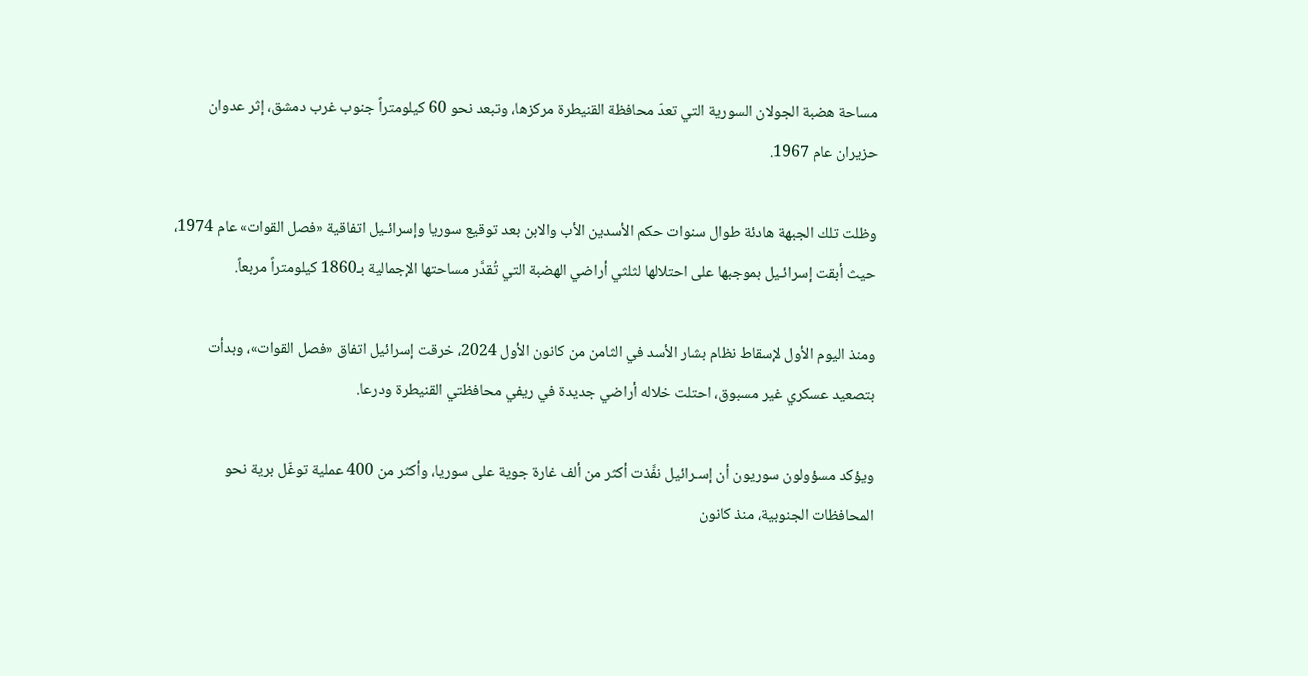مساحة هضبة الجولان السورية التي تعدّ محافظة القنيطرة مركزها، وتبعد نحو 60 كيلومتراً جنوب غرب دمشق، إثر عدوان حزيران عام 1967.

وظلت تلك الجبهة هادئة طوال سنوات حكم الأسدين الأب والابن بعد توقيع سوريا وإسرائـيل اتفاقية «فصل القوات» عام 1974، حيث أبقت إسرائـيل بموجبها على احتلالها لثلثي أراضي الهضبة التي تُقدَّر مساحتها الإجمالية بـ1860 كيلومتراً مربعاً.

ومنذ اليوم الأول لإسقاط نظام بشار الأسد في الثامن من كانون الأول 2024، خرقت إسرائيل اتفاق «فصل القوات»، وبدأت بتصعيد عسكري غير مسبوق، احتلت خلاله أراضي جديدة في ريفي محافظتي القنيطرة ودرعا.

ويؤكد مسؤولون سوريون أن إسـرائيل نفَّذت أكثر من ألف غارة جوية على سوريا، وأكثر من 400 عملية توغّل برية نحو المحافظات الجنوبية، منذ كانون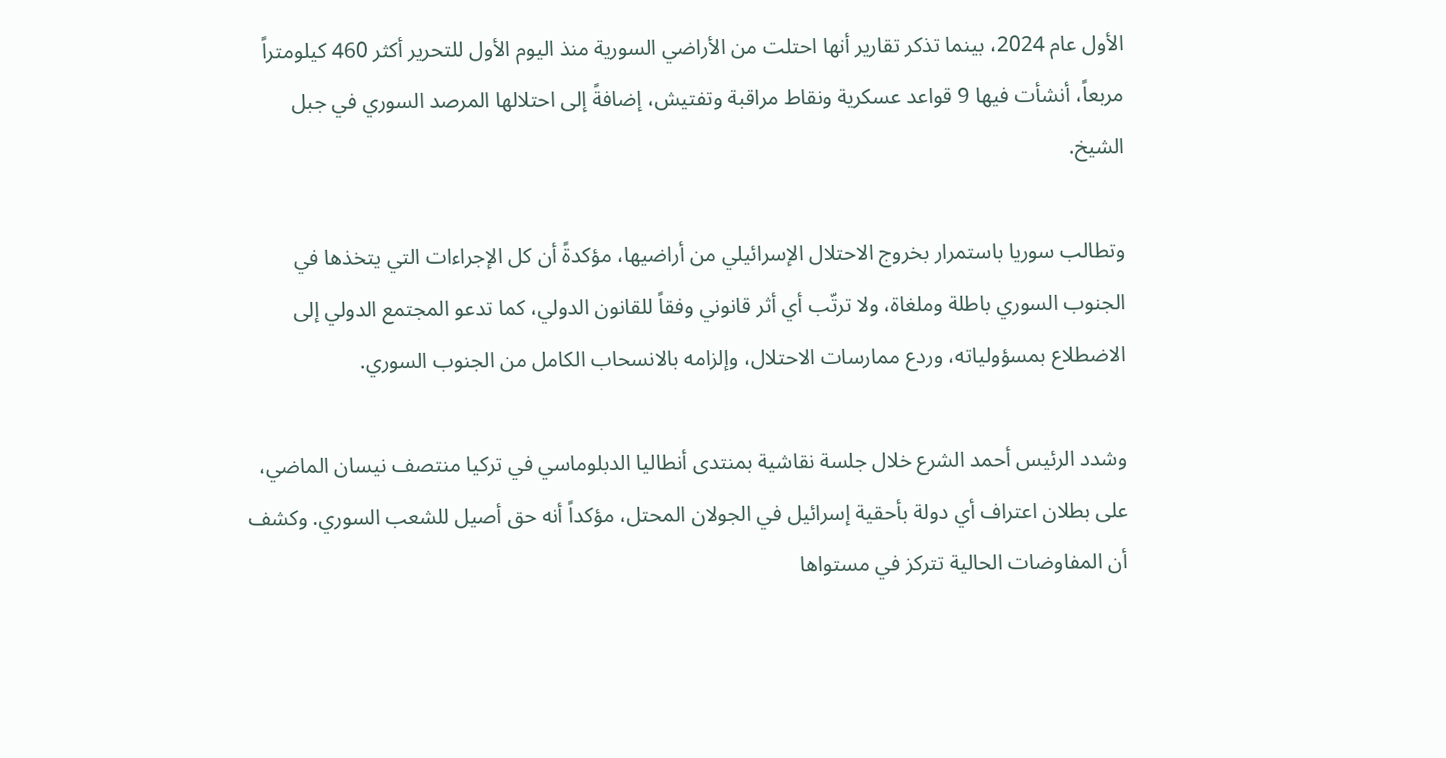الأول عام 2024، بينما تذكر تقارير أنها احتلت من الأراضي السورية منذ اليوم الأول للتحرير أكثر 460 كيلومتراً مربعاً، أنشأت فيها 9 قواعد عسكرية ونقاط مراقبة وتفتيش، إضافةً إلى احتلالها المرصد السوري في جبل الشيخ.

وتطالب سوريا باستمرار بخروج الاحتلال الإسرائيلي من أراضيها، مؤكدةً أن كل الإجراءات التي يتخذها في الجنوب السوري باطلة وملغاة، ولا ترتّب أي أثر قانوني وفقاً للقانون الدولي، كما تدعو المجتمع الدولي إلى الاضطلاع بمسؤولياته، وردع ممارسات الاحتلال، وإلزامه بالانسحاب الكامل من الجنوب السوري.

وشدد الرئيس أحمد الشرع خلال جلسة نقاشية بمنتدى أنطاليا الدبلوماسي في تركيا منتصف نيسان الماضي، على بطلان اعتراف أي دولة بأحقية إسرائيل في الجولان المحتل، مؤكداً أنه حق أصيل للشعب السوري. وكشف أن المفاوضات الحالية تتركز في مستواها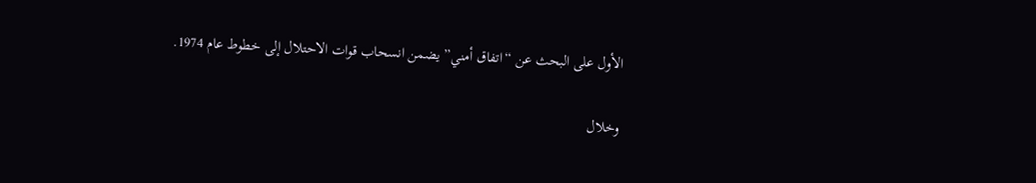الأول على البحث عن “اتفاق أمني” يضمن انسحاب قوات الاحتلال إلى خطوط عام 1974.

وخلال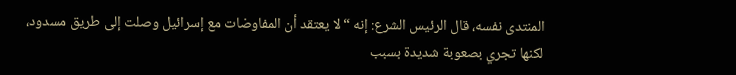المنتدى نفسه، قال الرئيس الشرع: إنه “لا يعتقد أن المفاوضات مع إسرائيل وصلت إلى طريق مسدود، لكنها تجري بصعوبة شديدة بسبب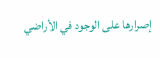إصرارها على الوجود في الأراضي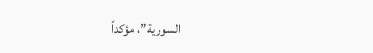السورية”، مؤكداً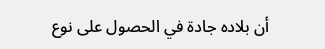أن بلاده جادة في الحصول على نوع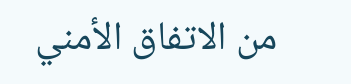من الاتفاق الأمني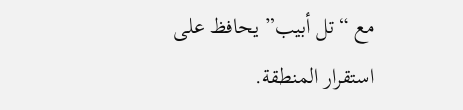مع “تل أبيب” يحافظ على استقرار المنطقة.